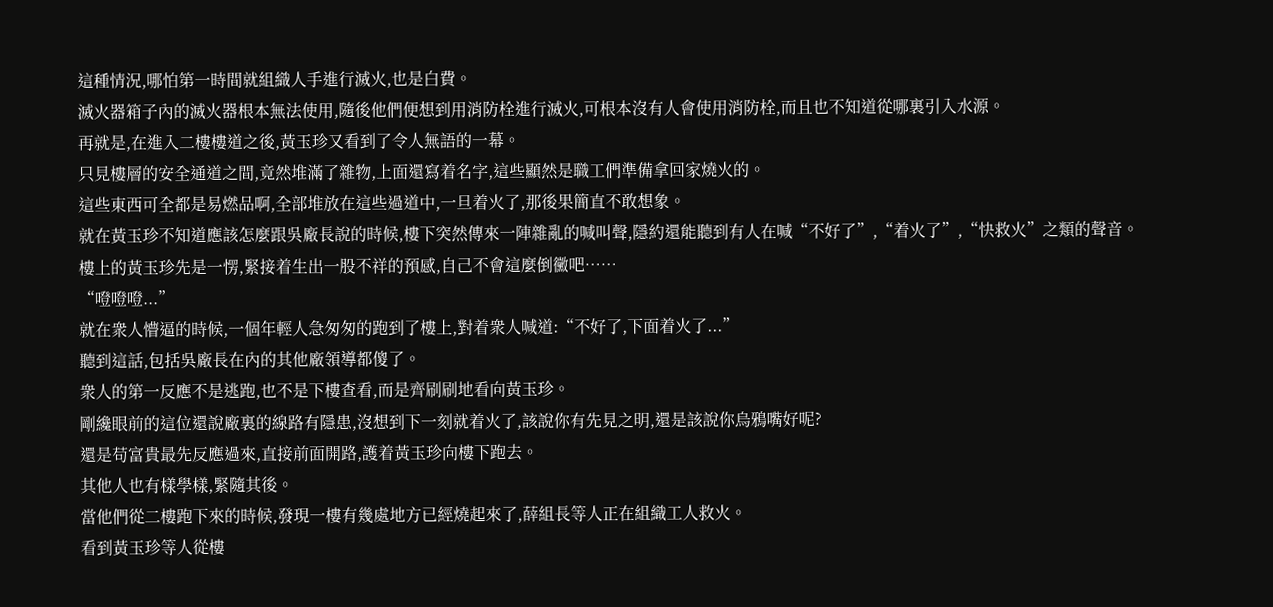這種情況,哪怕第一時間就組織人手進行滅火,也是白費。
滅火器箱子內的滅火器根本無法使用,隨後他們便想到用消防栓進行滅火,可根本沒有人會使用消防栓,而且也不知道從哪裏引入水源。
再就是,在進入二樓樓道之後,黃玉珍又看到了令人無語的一幕。
只見樓層的安全通道之間,竟然堆滿了雜物,上面還寫着名字,這些顯然是職工們準備拿回家燒火的。
這些東西可全都是易燃品啊,全部堆放在這些過道中,一旦着火了,那後果簡直不敢想象。
就在黃玉珍不知道應該怎麼跟吳廠長說的時候,樓下突然傳來一陣雜亂的喊叫聲,隱約還能聽到有人在喊“不好了”,“着火了”,“快救火”之類的聲音。
樓上的黃玉珍先是一愣,緊接着生出一股不祥的預感,自己不會這麼倒黴吧……
“噔噔噔...”
就在衆人懵逼的時候,一個年輕人急匆匆的跑到了樓上,對着衆人喊道:“不好了,下面着火了...”
聽到這話,包括吳廠長在內的其他廠領導都傻了。
衆人的第一反應不是逃跑,也不是下樓查看,而是齊刷刷地看向黃玉珍。
剛纔眼前的這位還說廠裏的線路有隱患,沒想到下一刻就着火了,該說你有先見之明,還是該說你烏鴉嘴好呢?
還是苟富貴最先反應過來,直接前面開路,護着黃玉珍向樓下跑去。
其他人也有樣學樣,緊隨其後。
當他們從二樓跑下來的時候,發現一樓有幾處地方已經燒起來了,薛組長等人正在組織工人救火。
看到黃玉珍等人從樓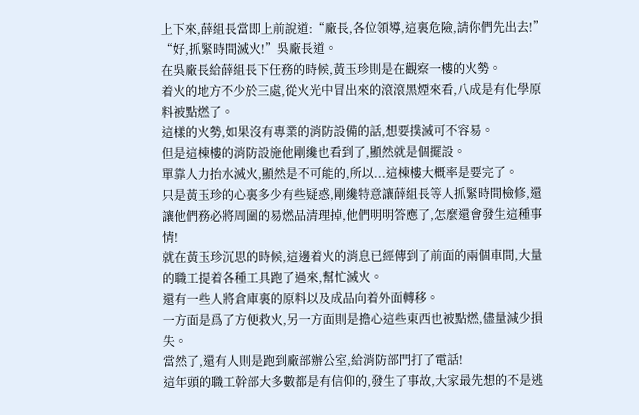上下來,薛組長當即上前說道:“廠長,各位領導,這裏危險,請你們先出去!”
“好,抓緊時間滅火!”吳廠長道。
在吳廠長給薛組長下任務的時候,黃玉珍則是在觀察一樓的火勢。
着火的地方不少於三處,從火光中冒出來的滾滾黑煙來看,八成是有化學原料被點燃了。
這樣的火勢,如果沒有專業的消防設備的話,想要撲滅可不容易。
但是這棟樓的消防設施他剛纔也看到了,顯然就是個擺設。
單靠人力抬水滅火,顯然是不可能的,所以...這棟樓大概率是要完了。
只是黃玉珍的心裏多少有些疑惑,剛纔特意讓薛組長等人抓緊時間檢修,還讓他們務必將周圍的易燃品清理掉,他們明明答應了,怎麼還會發生這種事情!
就在黃玉珍沉思的時候,這邊着火的消息已經傳到了前面的兩個車間,大量的職工提着各種工具跑了過來,幫忙滅火。
還有一些人將倉庫裏的原料以及成品向着外面轉移。
一方面是爲了方便救火,另一方面則是擔心這些東西也被點燃,儘量減少損失。
當然了,還有人則是跑到廠部辦公室,給消防部門打了電話!
這年頭的職工幹部大多數都是有信仰的,發生了事故,大家最先想的不是逃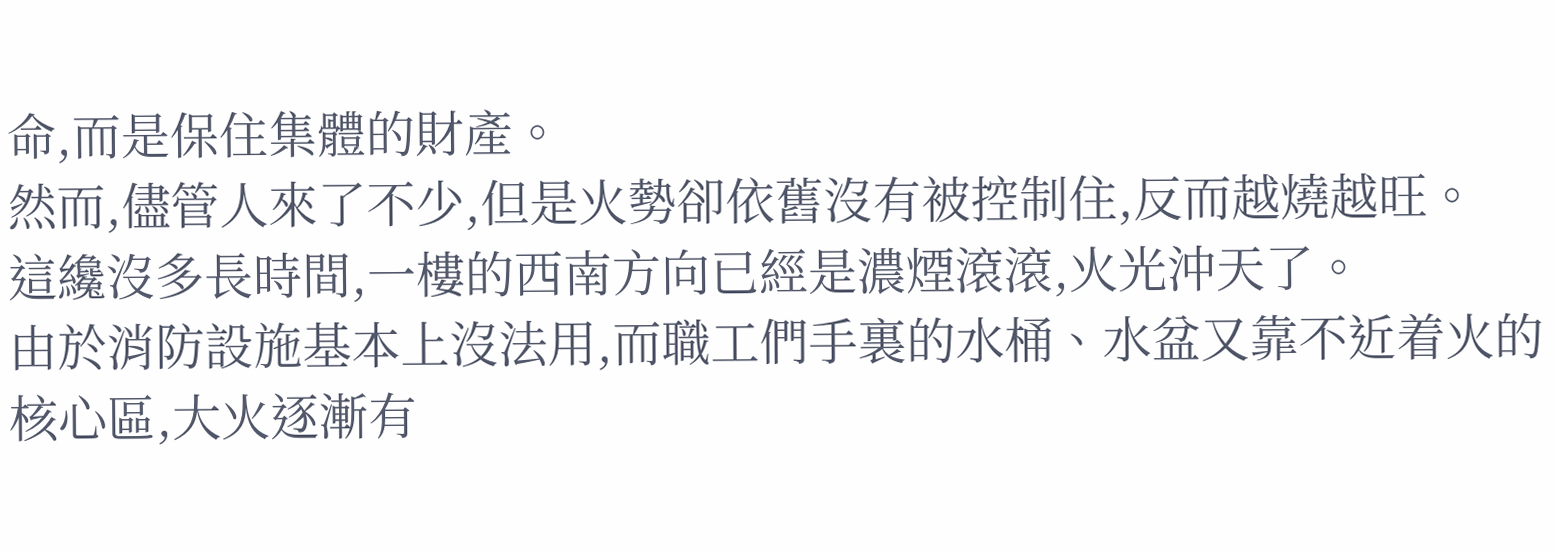命,而是保住集體的財產。
然而,儘管人來了不少,但是火勢卻依舊沒有被控制住,反而越燒越旺。
這纔沒多長時間,一樓的西南方向已經是濃煙滾滾,火光沖天了。
由於消防設施基本上沒法用,而職工們手裏的水桶、水盆又靠不近着火的核心區,大火逐漸有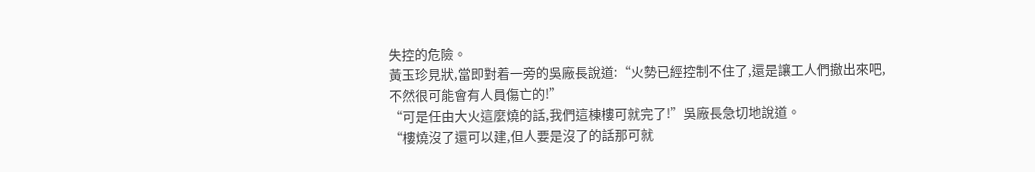失控的危險。
黃玉珍見狀,當即對着一旁的吳廠長說道:“火勢已經控制不住了,還是讓工人們撤出來吧,不然很可能會有人員傷亡的!”
“可是任由大火這麼燒的話,我們這棟樓可就完了!”吳廠長急切地說道。
“樓燒沒了還可以建,但人要是沒了的話那可就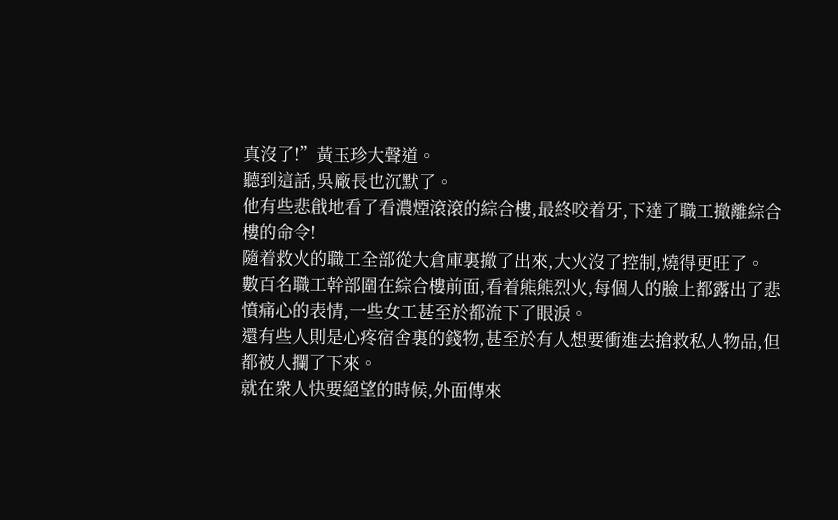真沒了!”黃玉珍大聲道。
聽到這話,吳廠長也沉默了。
他有些悲戧地看了看濃煙滾滾的綜合樓,最終咬着牙,下達了職工撤離綜合樓的命令!
隨着救火的職工全部從大倉庫裏撤了出來,大火沒了控制,燒得更旺了。
數百名職工幹部圍在綜合樓前面,看着熊熊烈火,每個人的臉上都露出了悲憤痛心的表情,一些女工甚至於都流下了眼淚。
還有些人則是心疼宿舍裏的錢物,甚至於有人想要衝進去搶救私人物品,但都被人攔了下來。
就在衆人快要絕望的時候,外面傳來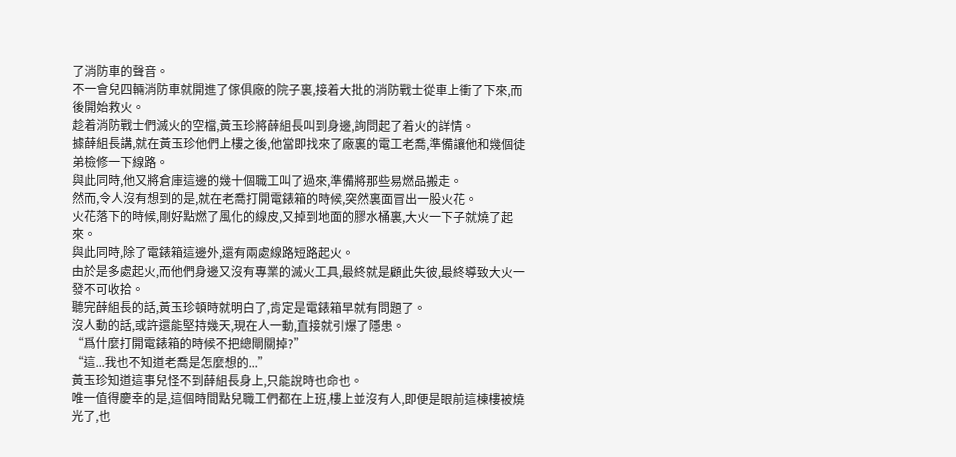了消防車的聲音。
不一會兒四輛消防車就開進了傢俱廠的院子裏,接着大批的消防戰士從車上衝了下來,而後開始救火。
趁着消防戰士們滅火的空檔,黃玉珍將薛組長叫到身邊,詢問起了着火的詳情。
據薛組長講,就在黃玉珍他們上樓之後,他當即找來了廠裏的電工老喬,準備讓他和幾個徒弟檢修一下線路。
與此同時,他又將倉庫這邊的幾十個職工叫了過來,準備將那些易燃品搬走。
然而,令人沒有想到的是,就在老喬打開電錶箱的時候,突然裏面冒出一股火花。
火花落下的時候,剛好點燃了風化的線皮,又掉到地面的膠水桶裏,大火一下子就燒了起來。
與此同時,除了電錶箱這邊外,還有兩處線路短路起火。
由於是多處起火,而他們身邊又沒有專業的滅火工具,最終就是顧此失彼,最終導致大火一發不可收拾。
聽完薛組長的話,黃玉珍頓時就明白了,肯定是電錶箱早就有問題了。
沒人動的話,或許還能堅持幾天,現在人一動,直接就引爆了隱患。
“爲什麼打開電錶箱的時候不把總閘關掉?”
“這...我也不知道老喬是怎麼想的...”
黃玉珍知道這事兒怪不到薛組長身上,只能說時也命也。
唯一值得慶幸的是,這個時間點兒職工們都在上班,樓上並沒有人,即便是眼前這棟樓被燒光了,也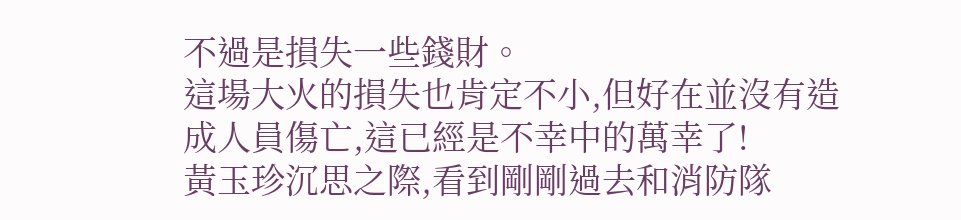不過是損失一些錢財。
這場大火的損失也肯定不小,但好在並沒有造成人員傷亡,這已經是不幸中的萬幸了!
黃玉珍沉思之際,看到剛剛過去和消防隊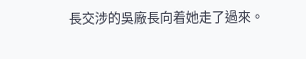長交涉的吳廠長向着她走了過來。